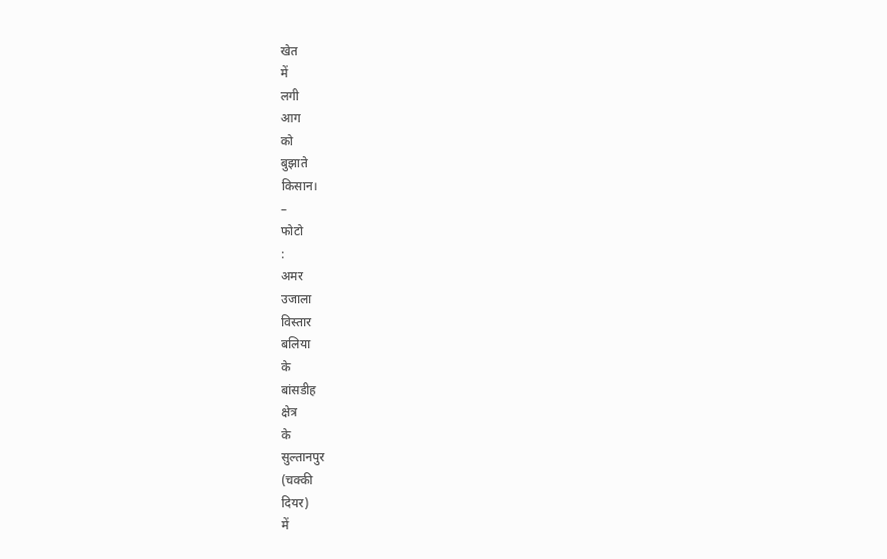खेत
में
लगी
आग
को
बुझाते
किसान।
–
फोटो
:
अमर
उजाला
विस्तार
बलिया
के
बांसडीह
क्षेत्र
के
सुल्तानपुर
(चक्की
दियर)
में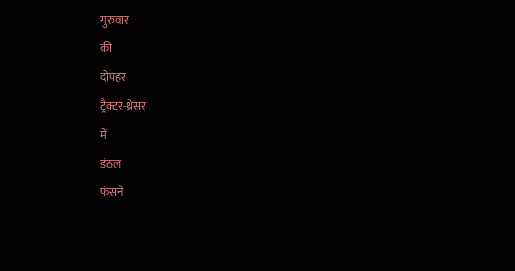गुरुवार
की
दोपहर
ट्रैक्टर-थ्रेसर
में
डंठल
फंसने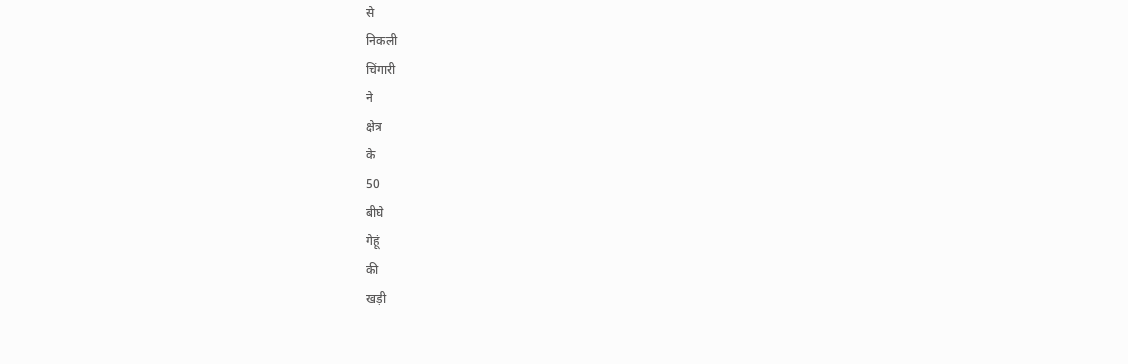से
निकली
चिंगारी
ने
क्षेत्र
के
50
बीघे
गेहूं
की
खड़ी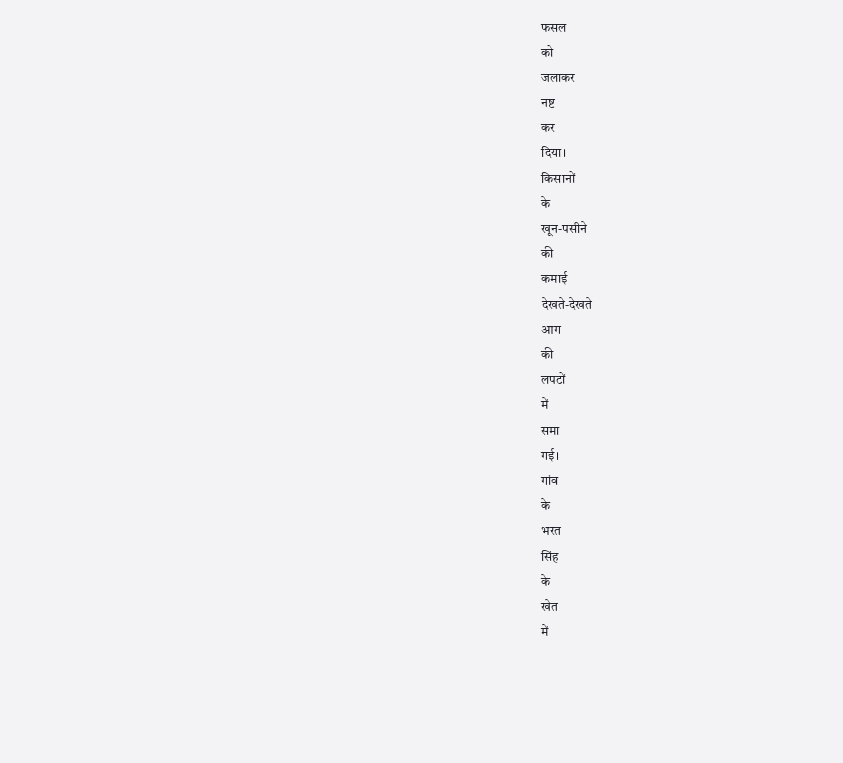फसल
को
जलाकर
नष्ट
कर
दिया।
किसानों
के
खून-पसीने
की
कमाई
देखते-देखते
आग
की
लपटों
में
समा
गई।
गांव
के
भरत
सिंह
के
खेत
में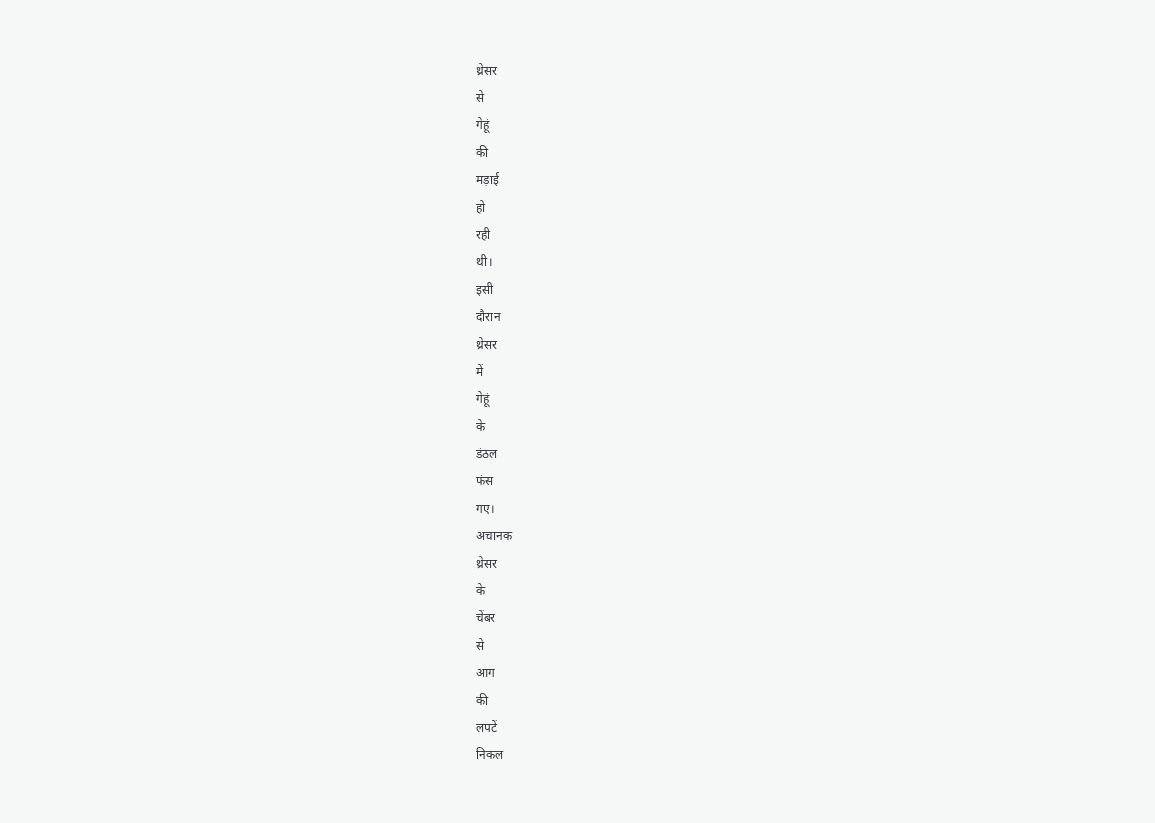थ्रेसर
से
गेहूं
की
मड़ाई
हो
रही
थी।
इसी
दौरान
थ्रेसर
में
गेहूं
के
डंठल
फंस
गए।
अचानक
थ्रेसर
के
चेंबर
से
आग
की
लपटें
निकल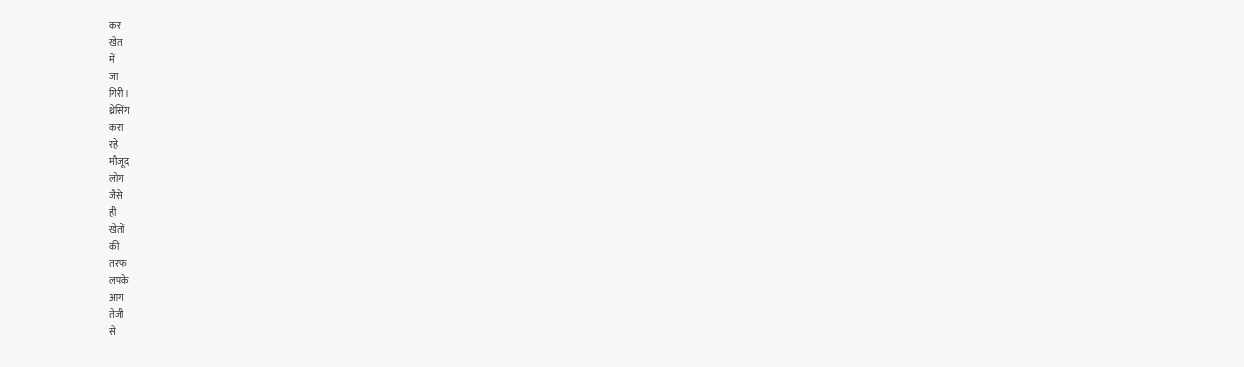कर
खेत
में
जा
गिरी।
थ्रेसिंग
करा
रहे
मौजूद
लोग
जैसे
ही
खेतों
की
तरफ
लपके
आग
तेजी
से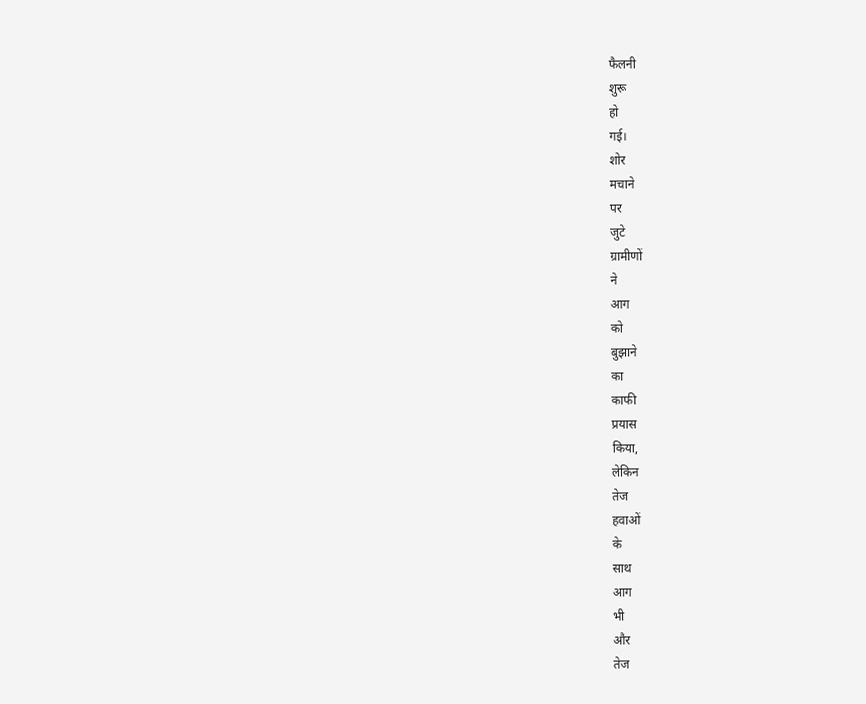फैलनी
शुरू
हो
गई।
शोर
मचाने
पर
जुटे
ग्रामीणों
ने
आग
को
बुझाने
का
काफी
प्रयास
किया,
लेकिन
तेज
हवाओं
के
साथ
आग
भी
और
तेज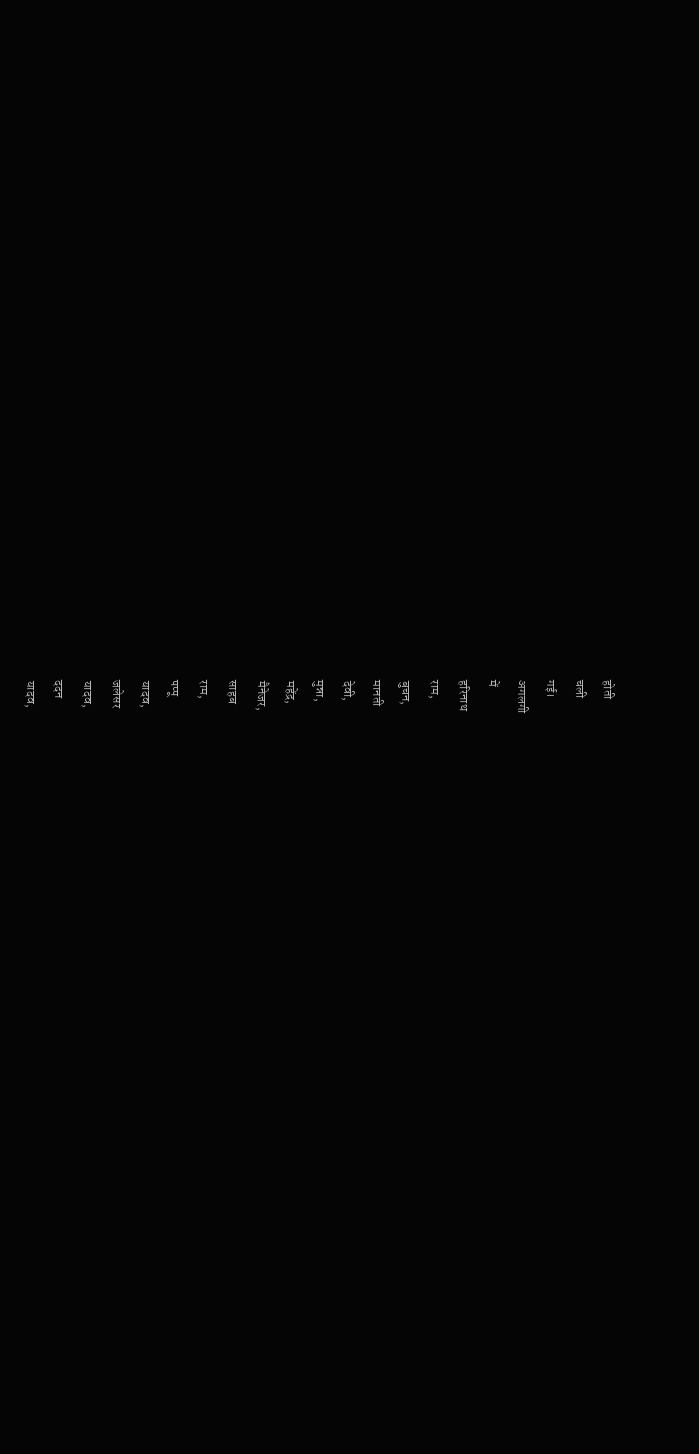होती
चली
गई।
अगलगी
में
हरिनाथ
राम,
बुचन,
मानती
देवी,
मुन्ना,
महेंद्र,
मैनेजर,
साहब
राम,
पप्पू
यादव,
जलेसर
यादव,
ददन
यादव,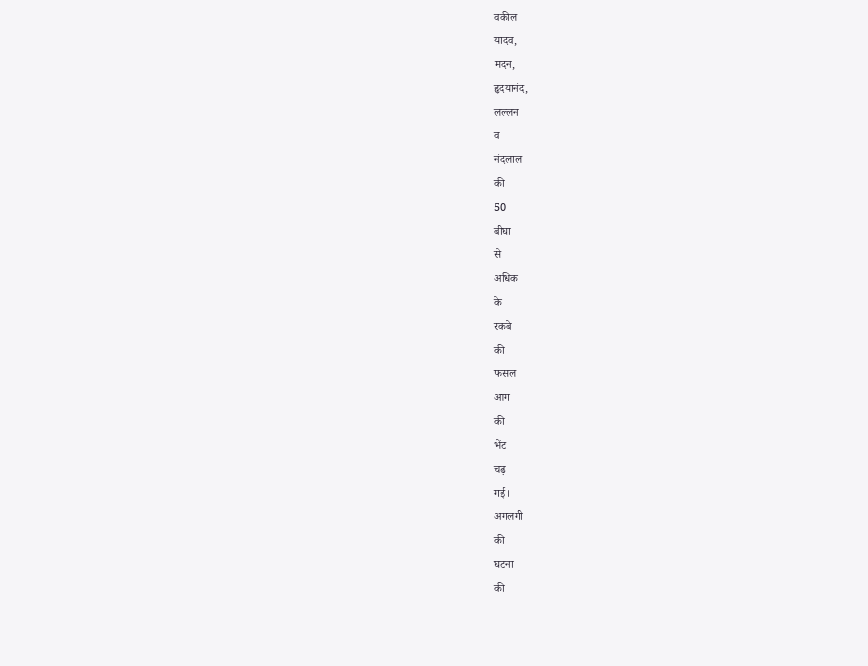वकील
यादव,
मदन,
हृदयानंद,
लल्लन
व
नंदलाल
की
50
बीघा
से
अधिक
के
रकबे
की
फसल
आग
की
भेंट
चढ़
गई।
अगलगी
की
घटना
की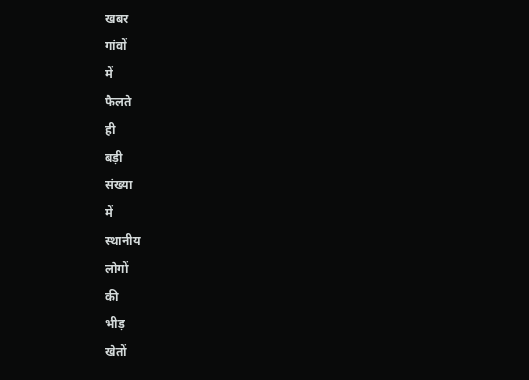खबर
गांवों
में
फैलते
ही
बड़ी
संख्या
में
स्थानीय
लोगों
की
भीड़
खेतों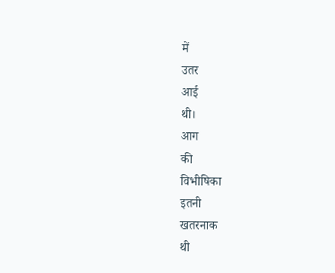में
उतर
आई
थी।
आग
की
विभीषिका
इतनी
खतरनाक
थी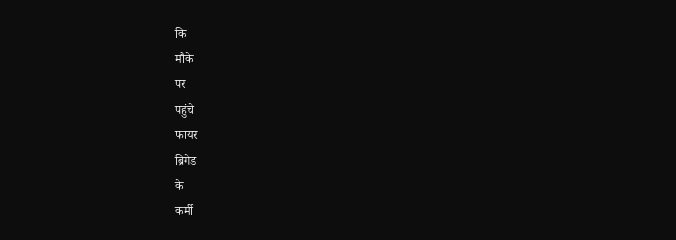कि
मौके
पर
पहुंचे
फायर
ब्रिगेड
के
कर्मी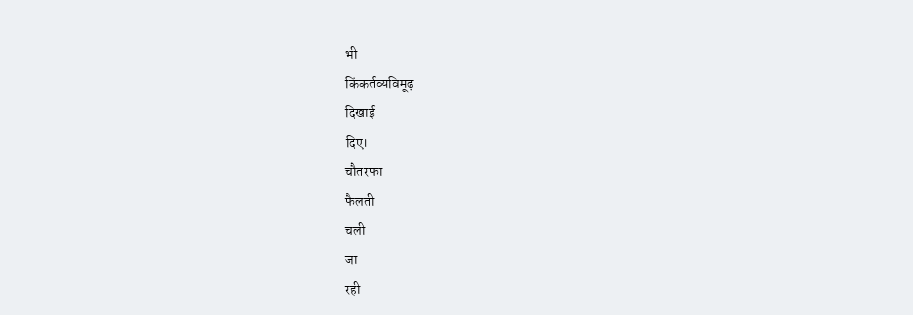भी
किंकर्तव्यविमूढ़
दिखाई
दिए।
चौतरफा
फैलती
चली
जा
रही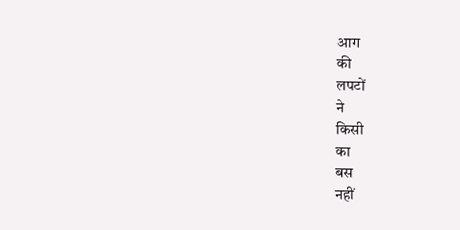आग
की
लपटों
ने
किसी
का
बस
नहीं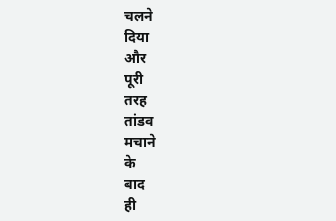चलने
दिया
और
पूरी
तरह
तांडव
मचाने
के
बाद
ही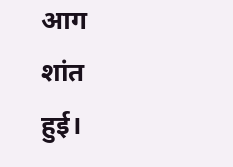आग
शांत
हुई।